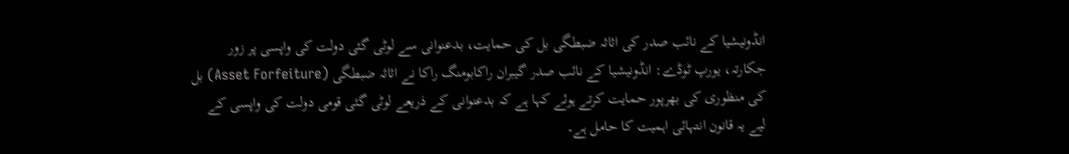انڈونیشیا کے نائب صدر کی اثاثہ ضبطگی بل کی حمایت، بدعنوانی سے لوٹی گئی دولت کی واپسی پر زور
جکارتہ، یورپ ٹوڈے: انڈونیشیا کے نائب صدر گیبران راکابومنگ راکا نے اثاثہ ضبطگی (Asset Forfeiture) بل کی منظوری کی بھرپور حمایت کرتے ہوئے کہا ہے کہ بدعنوانی کے ذریعے لوٹی گئی قومی دولت کی واپسی کے لیے یہ قانون انتہائی اہمیت کا حامل ہے۔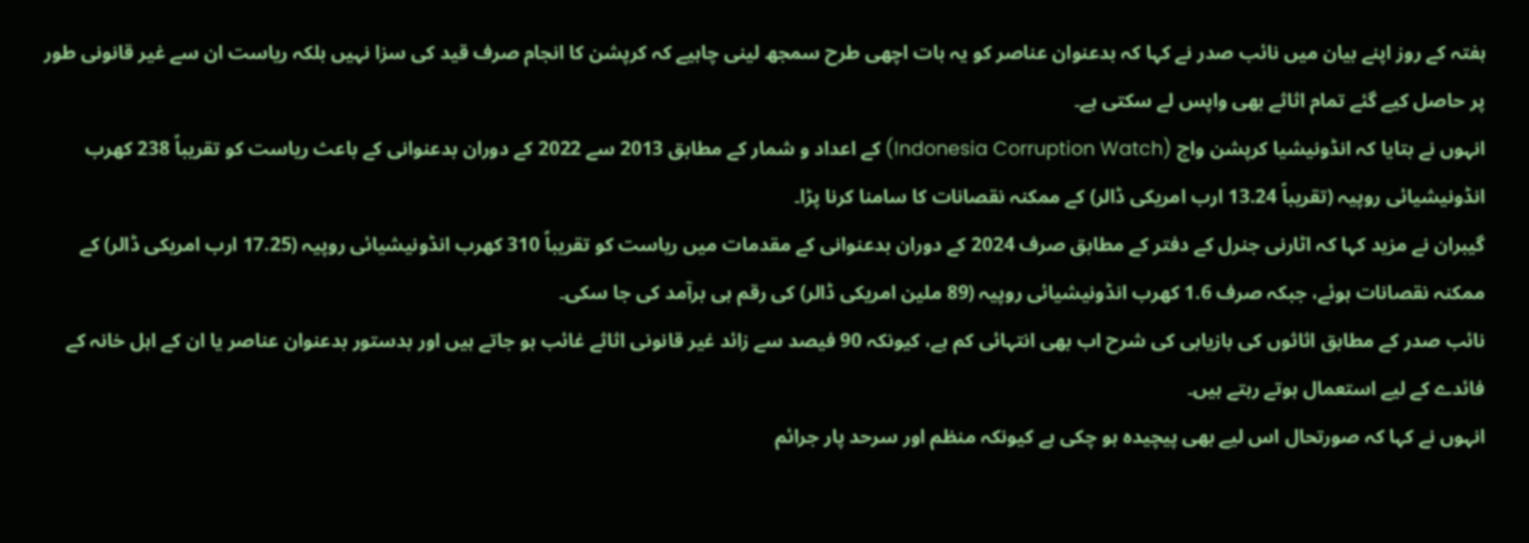ہفتہ کے روز اپنے بیان میں نائب صدر نے کہا کہ بدعنوان عناصر کو یہ بات اچھی طرح سمجھ لینی چاہیے کہ کرپشن کا انجام صرف قید کی سزا نہیں بلکہ ریاست ان سے غیر قانونی طور پر حاصل کیے گئے تمام اثاثے بھی واپس لے سکتی ہے۔
انہوں نے بتایا کہ انڈونیشیا کرپشن واچ (Indonesia Corruption Watch) کے اعداد و شمار کے مطابق 2013 سے 2022 کے دوران بدعنوانی کے باعث ریاست کو تقریباً 238 کھرب انڈونیشیائی روپیہ (تقریباً 13.24 ارب امریکی ڈالر) کے ممکنہ نقصانات کا سامنا کرنا پڑا۔
گیبران نے مزید کہا کہ اٹارنی جنرل کے دفتر کے مطابق صرف 2024 کے دوران بدعنوانی کے مقدمات میں ریاست کو تقریباً 310 کھرب انڈونیشیائی روپیہ (17.25 ارب امریکی ڈالر) کے ممکنہ نقصانات ہوئے، جبکہ صرف 1.6 کھرب انڈونیشیائی روپیہ (89 ملین امریکی ڈالر) کی رقم ہی برآمد کی جا سکی۔
نائب صدر کے مطابق اثاثوں کی بازیابی کی شرح اب بھی انتہائی کم ہے، کیونکہ 90 فیصد سے زائد غیر قانونی اثاثے غائب ہو جاتے ہیں اور بدستور بدعنوان عناصر یا ان کے اہل خانہ کے فائدے کے لیے استعمال ہوتے رہتے ہیں۔
انہوں نے کہا کہ صورتحال اس لیے بھی پیچیدہ ہو چکی ہے کیونکہ منظم اور سرحد پار جرائم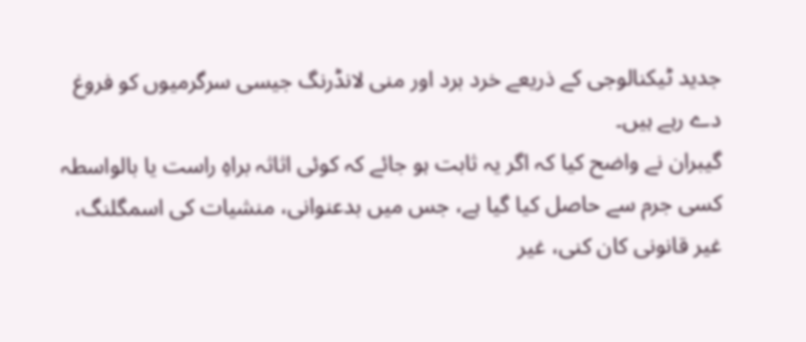جدید ٹیکنالوجی کے ذریعے خرد برد اور منی لانڈرنگ جیسی سرگرمیوں کو فروغ دے رہے ہیں۔
گیبران نے واضح کیا کہ اگر یہ ثابت ہو جائے کہ کوئی اثاثہ براہِ راست یا بالواسطہ کسی جرم سے حاصل کیا گیا ہے، جس میں بدعنوانی، منشیات کی اسمگلنگ، غیر قانونی کان کنی، غیر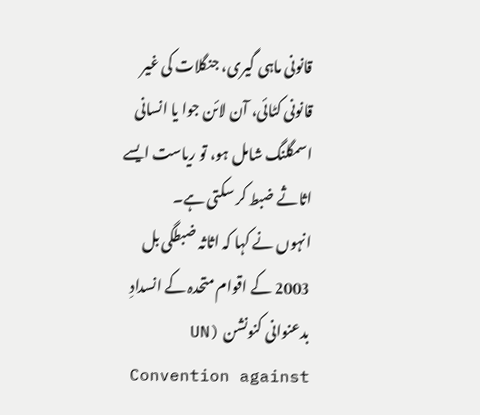قانونی ماہی گیری، جنگلات کی غیر قانونی کٹائی، آن لائن جوا یا انسانی اسمگلنگ شامل ہو، تو ریاست ایسے اثاثے ضبط کر سکتی ہے۔
انہوں نے کہا کہ اثاثہ ضبطگی بل 2003 کے اقوام متحدہ کے انسدادِ بدعنوانی کنونشن (UN Convention against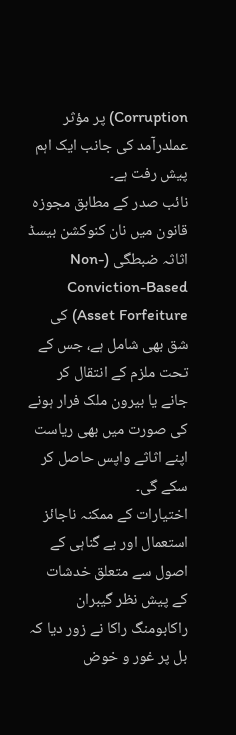Corruption) پر مؤثر عملدرآمد کی جانب ایک اہم پیش رفت ہے۔
نائب صدر کے مطابق مجوزہ قانون میں نان کنوکشن بیسڈ اثاثہ ضبطگی (Non-Conviction-Based Asset Forfeiture) کی شق بھی شامل ہے، جس کے تحت ملزم کے انتقال کر جانے یا بیرون ملک فرار ہونے کی صورت میں بھی ریاست اپنے اثاثے واپس حاصل کر سکے گی۔
اختیارات کے ممکنہ ناجائز استعمال اور بے گناہی کے اصول سے متعلق خدشات کے پیش نظر گیبران راکابومنگ راکا نے زور دیا کہ بل پر غور و خوض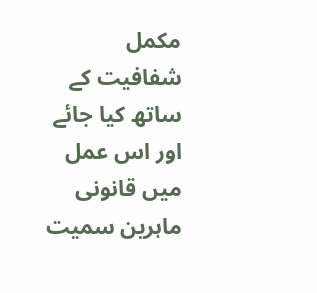مکمل شفافیت کے ساتھ کیا جائے اور اس عمل میں قانونی ماہرین سمیت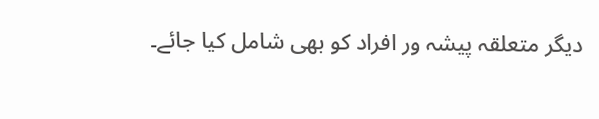دیگر متعلقہ پیشہ ور افراد کو بھی شامل کیا جائے۔